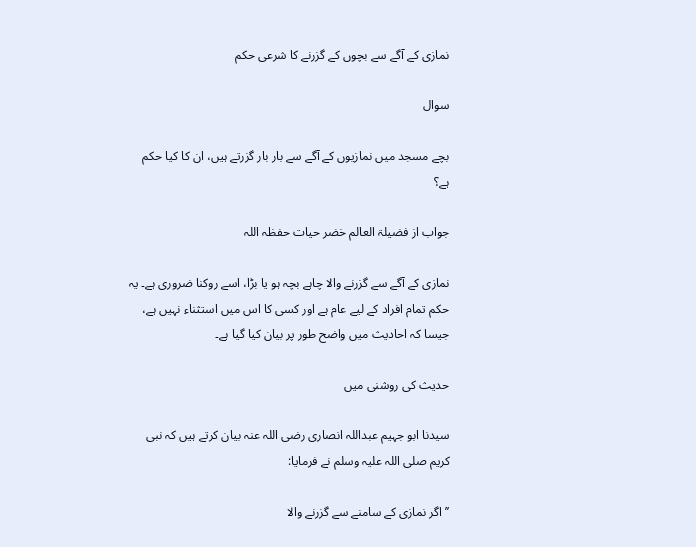نمازی کے آگے سے بچوں کے گزرنے کا شرعی حکم

سوال

بچے مسجد میں نمازیوں کے آگے سے بار بار گزرتے ہیں، ان کا کیا حکم ہے؟

جواب از فضیلۃ العالم خضر حیات حفظہ اللہ

نمازی کے آگے سے گزرنے والا چاہے بچہ ہو یا بڑا، اسے روکنا ضروری ہے۔ یہ حکم تمام افراد کے لیے عام ہے اور کسی کا اس میں استثناء نہیں ہے، جیسا کہ احادیث میں واضح طور پر بیان کیا گیا ہے۔

حدیث کی روشنی میں

سیدنا ابو جہیم عبداللہ انصاری رضی اللہ عنہ بیان کرتے ہیں کہ نبی کریم صلی اللہ علیہ وسلم نے فرمایا:

’’اگر نمازی کے سامنے سے گزرنے والا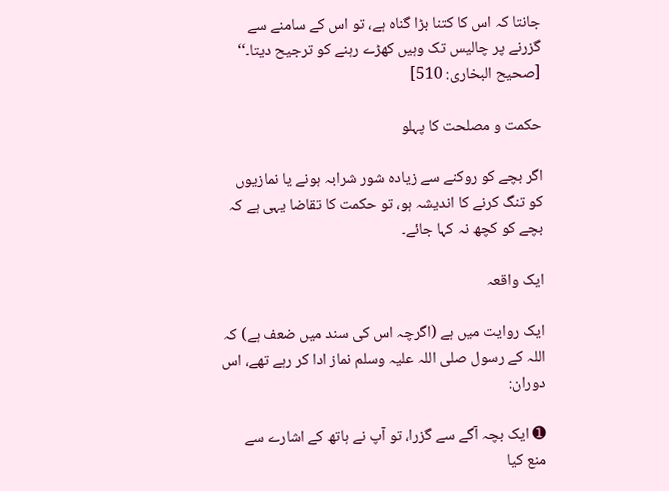جانتا کہ اس کا کتنا بڑا گناہ ہے، تو اس کے سامنے سے گزرنے پر چالیس تک وہیں کھڑے رہنے کو ترجیح دیتا۔‘‘
[صحیح البخاری: 510]

حکمت و مصلحت کا پہلو

اگر بچے کو روکنے سے زیادہ شور شرابہ ہونے یا نمازیوں کو تنگ کرنے کا اندیشہ ہو، تو حکمت کا تقاضا یہی ہے کہ بچے کو کچھ نہ کہا جائے۔

ایک واقعہ

ایک روایت میں ہے (اگرچہ اس کی سند میں ضعف ہے) کہ اللہ کے رسول صلی اللہ علیہ وسلم نماز ادا کر رہے تھے، اس دوران:

➊ ایک بچہ آگے سے گزرا، تو آپ نے ہاتھ کے اشارے سے منع کیا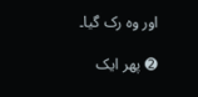اور وہ رک گیا۔

➋ پھر ایک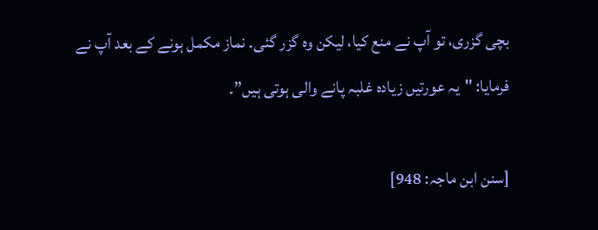بچی گزری، تو آپ نے منع کیا، لیکن وہ گزر گئی۔ نماز مکمل ہونے کے بعد آپ نے فرمایا: "یہ عورتیں زیادہ غلبہ پانے والی ہوتی ہیں”۔

[سنن ابن ماجہ: 948]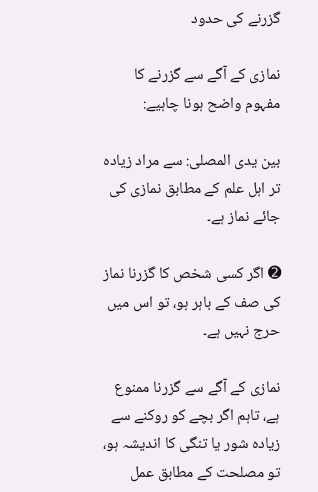گزرنے کی حدود

نمازی کے آگے سے گزرنے کا مفہوم واضح ہونا چاہیے:

بین یدی المصلی: سے مراد زیادہ تر اہل علم کے مطابق نمازی کی جائے نماز ہے۔

➋ اگر کسی شخص کا گزرنا نماز کی صف کے باہر ہو، تو اس میں حرج نہیں ہے۔

نمازی کے آگے سے گزرنا ممنوع ہے، تاہم اگر بچے کو روکنے سے زیادہ شور یا تنگی کا اندیشہ ہو، تو مصلحت کے مطابق عمل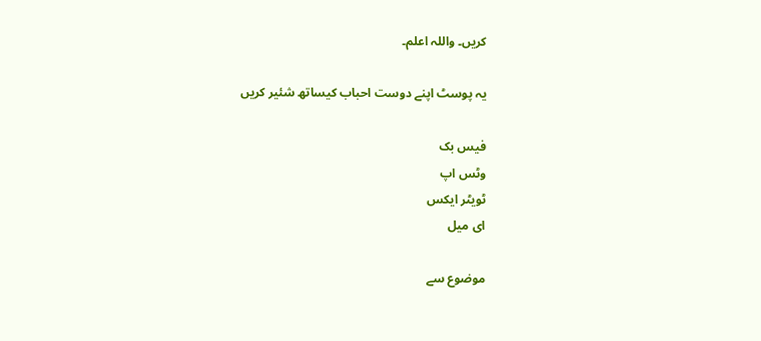کریں۔ واللہ اعلم۔

یہ پوسٹ اپنے دوست احباب کیساتھ شئیر کریں

فیس بک
وٹس اپ
ٹویٹر ایکس
ای میل

موضوع سے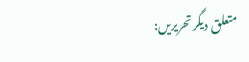متعلق دیگر تحریریں: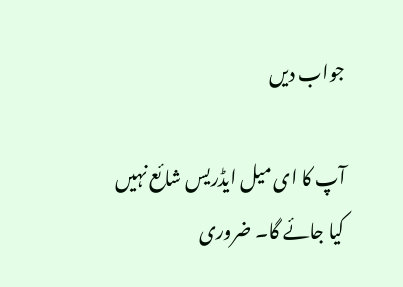جواب دیں

آپ کا ای میل ایڈریس شائع نہیں کیا جائے گا۔ ضروری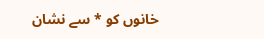خانوں کو * سے نشان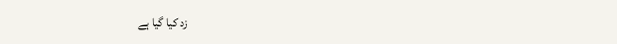زد کیا گیا ہے